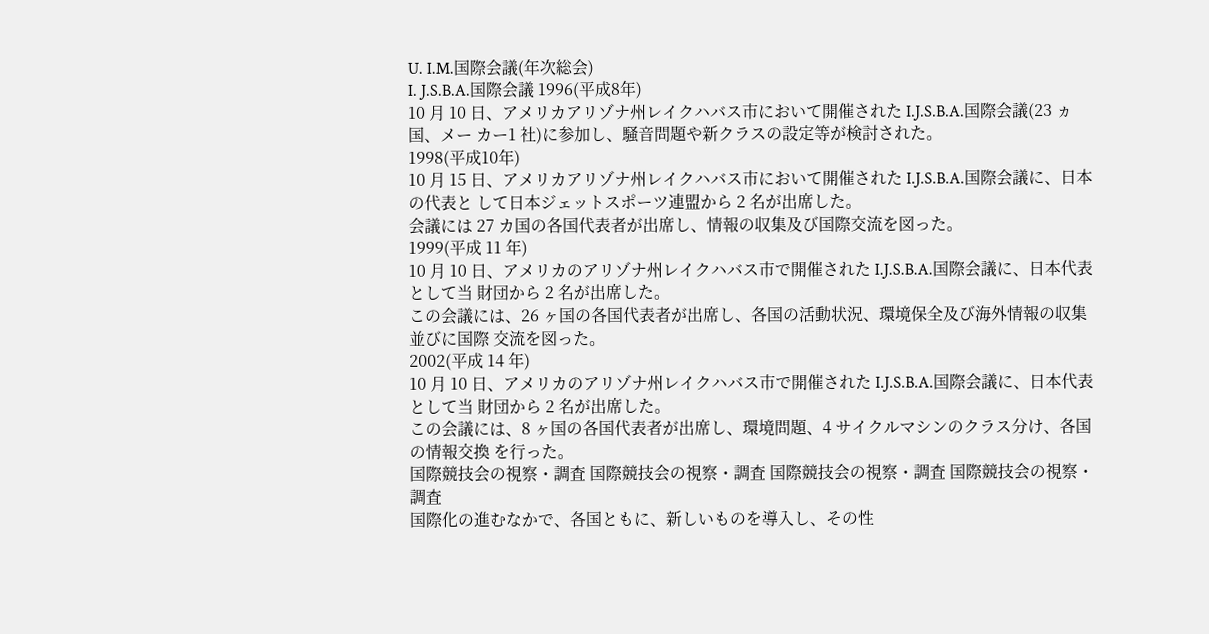U. I.M.国際会議(年次総会)
I. J.S.B.A.国際会議 1996(平成8年)
10 月 10 日、アメリカアリゾナ州レイクハバス市において開催された I.J.S.B.A.国際会議(23 ヵ国、メー カー1 社)に参加し、騒音問題や新クラスの設定等が検討された。
1998(平成10年)
10 月 15 日、アメリカアリゾナ州レイクハバス市において開催された I.J.S.B.A.国際会議に、日本の代表と して日本ジェットスポーツ連盟から 2 名が出席した。
会議には 27 カ国の各国代表者が出席し、情報の収集及び国際交流を図った。
1999(平成 11 年)
10 月 10 日、アメリカのアリゾナ州レイクハバス市で開催された I.J.S.B.A.国際会議に、日本代表として当 財団から 2 名が出席した。
この会議には、26 ヶ国の各国代表者が出席し、各国の活動状況、環境保全及び海外情報の収集並びに国際 交流を図った。
2002(平成 14 年)
10 月 10 日、アメリカのアリゾナ州レイクハバス市で開催された I.J.S.B.A.国際会議に、日本代表として当 財団から 2 名が出席した。
この会議には、8 ヶ国の各国代表者が出席し、環境問題、4 サイクルマシンのクラス分け、各国の情報交換 を行った。
国際競技会の視察・調査 国際競技会の視察・調査 国際競技会の視察・調査 国際競技会の視察・調査
国際化の進むなかで、各国ともに、新しいものを導入し、その性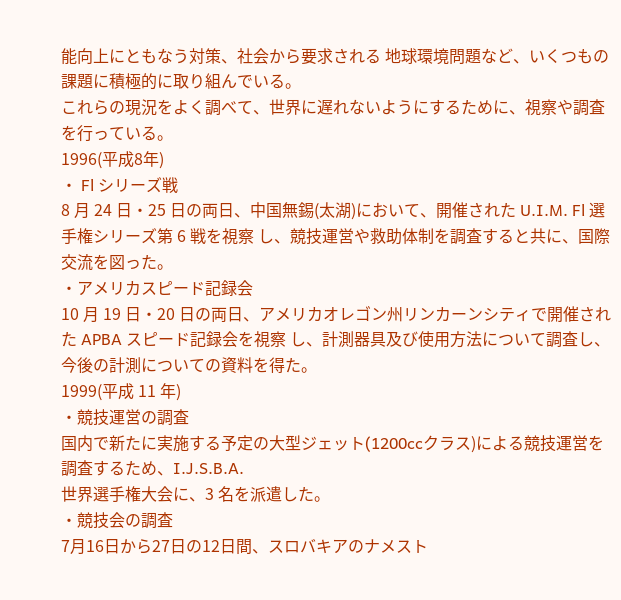能向上にともなう対策、社会から要求される 地球環境問題など、いくつもの課題に積極的に取り組んでいる。
これらの現況をよく調べて、世界に遅れないようにするために、視察や調査を行っている。
1996(平成8年)
・ Fl シリーズ戦
8 月 24 日・25 日の両日、中国無錫(太湖)において、開催された U.Ⅰ.M. Fl 選手権シリーズ第 6 戦を視察 し、競技運営や救助体制を調査すると共に、国際交流を図った。
・アメリカスピード記録会
10 月 19 日・20 日の両日、アメリカオレゴン州リンカーンシティで開催された APBA スピード記録会を視察 し、計測器具及び使用方法について調査し、今後の計測についての資料を得た。
1999(平成 11 年)
・競技運営の調査
国内で新たに実施する予定の大型ジェット(1200ccクラス)による競技運営を調査するため、I.J.S.B.A.
世界選手権大会に、3 名を派遣した。
・競技会の調査
7月16日から27日の12日間、スロバキアのナメスト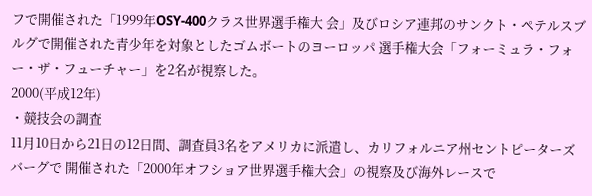フで開催された「1999年OSY‑400クラス世界選手権大 会」及びロシア連邦のサンクト・ペテルスブルグで開催された青少年を対象としたゴムボートのヨーロッパ 選手権大会「フォーミュラ・フォー・ザ・フューチャー」を2名が視察した。
2000(平成12年)
・競技会の調査
11月10日から21日の12日間、調査員3名をアメリカに派遣し、カリフォルニア州セントピーターズバーグで 開催された「2000年オフショア世界選手権大会」の視察及び海外レースで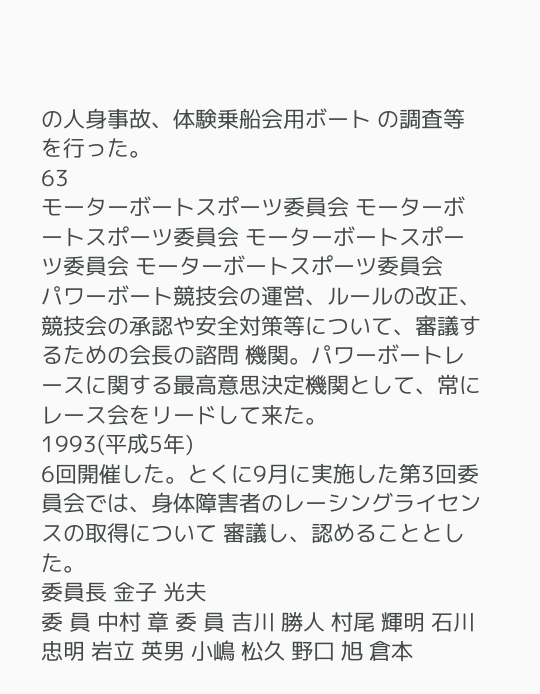の人身事故、体験乗船会用ボート の調査等を行った。
63
モーターボートスポーツ委員会 モーターボートスポーツ委員会 モーターボートスポーツ委員会 モーターボートスポーツ委員会
パワーボート競技会の運営、ルールの改正、競技会の承認や安全対策等について、審議するための会長の諮問 機関。パワーボートレースに関する最高意思決定機関として、常にレース会をリードして来た。
1993(平成5年)
6回開催した。とくに9月に実施した第3回委員会では、身体障害者のレーシングライセンスの取得について 審議し、認めることとした。
委員長 金子 光夫
委 員 中村 章 委 員 吉川 勝人 村尾 輝明 石川 忠明 岩立 英男 小嶋 松久 野口 旭 倉本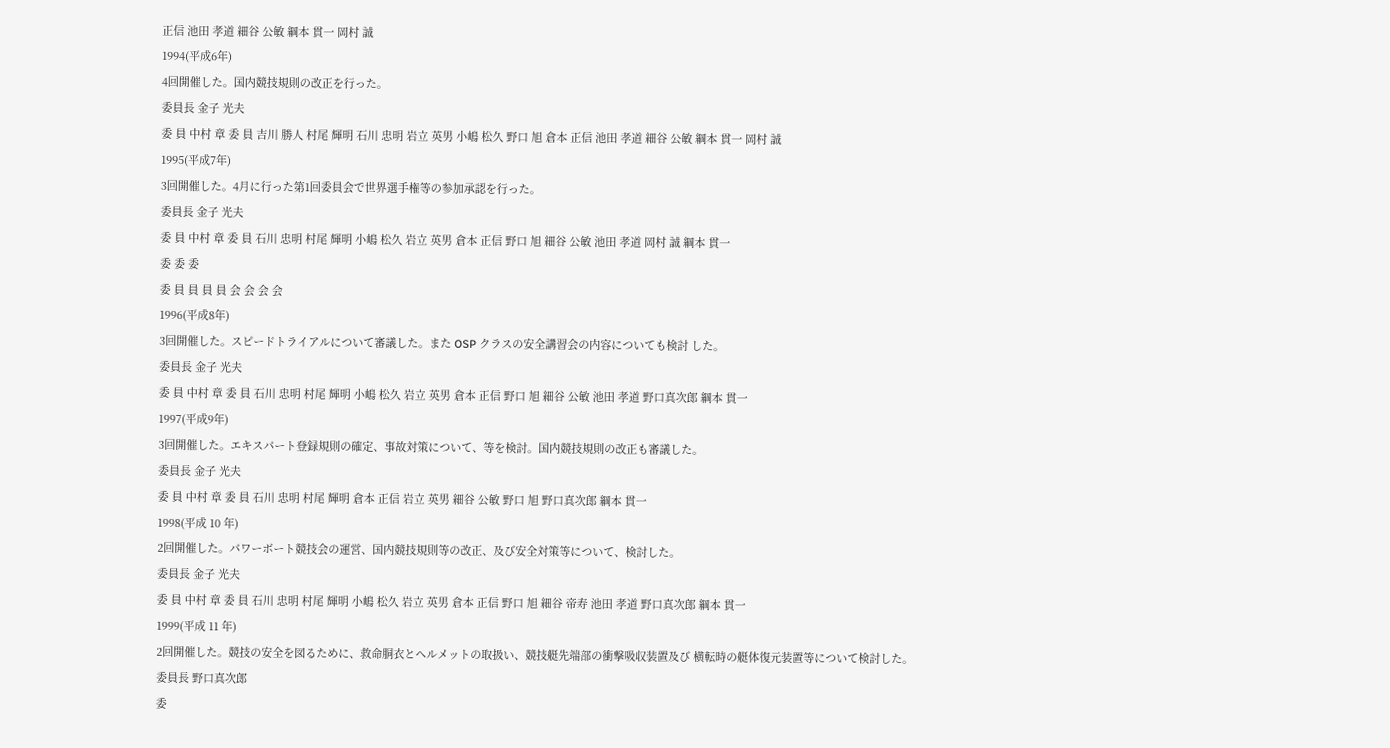正信 池田 孝道 細谷 公敏 綱本 貫一 岡村 誠
1994(平成6年)
4回開催した。国内競技規則の改正を行った。
委員長 金子 光夫
委 員 中村 章 委 員 吉川 勝人 村尾 輝明 石川 忠明 岩立 英男 小嶋 松久 野口 旭 倉本 正信 池田 孝道 細谷 公敏 綱本 貫一 岡村 誠
1995(平成7年)
3回開催した。4月に行った第1回委員会で世界選手権等の参加承認を行った。
委員長 金子 光夫
委 員 中村 章 委 員 石川 忠明 村尾 輝明 小嶋 松久 岩立 英男 倉本 正信 野口 旭 細谷 公敏 池田 孝道 岡村 誠 綱本 貫一
委 委 委
委 員 員 員 員 会 会 会 会
1996(平成8年)
3回開催した。スピードトライアルについて審議した。また OSP クラスの安全講習会の内容についても検討 した。
委員長 金子 光夫
委 員 中村 章 委 員 石川 忠明 村尾 輝明 小嶋 松久 岩立 英男 倉本 正信 野口 旭 細谷 公敏 池田 孝道 野口真次郎 綱本 貫一
1997(平成9年)
3回開催した。エキスパート登録規則の確定、事故対策について、等を検討。国内競技規則の改正も審議した。
委員長 金子 光夫
委 員 中村 章 委 員 石川 忠明 村尾 輝明 倉本 正信 岩立 英男 細谷 公敏 野口 旭 野口真次郎 綱本 貫一
1998(平成 10 年)
2回開催した。パワーボート競技会の運営、国内競技規則等の改正、及び安全対策等について、検討した。
委員長 金子 光夫
委 員 中村 章 委 員 石川 忠明 村尾 輝明 小嶋 松久 岩立 英男 倉本 正信 野口 旭 細谷 帝寿 池田 孝道 野口真次郎 綱本 貫一
1999(平成 11 年)
2回開催した。競技の安全を図るために、救命胴衣とヘルメットの取扱い、競技艇先端部の衝撃吸収装置及び 横転時の艇体復元装置等について検討した。
委員長 野口真次郎
委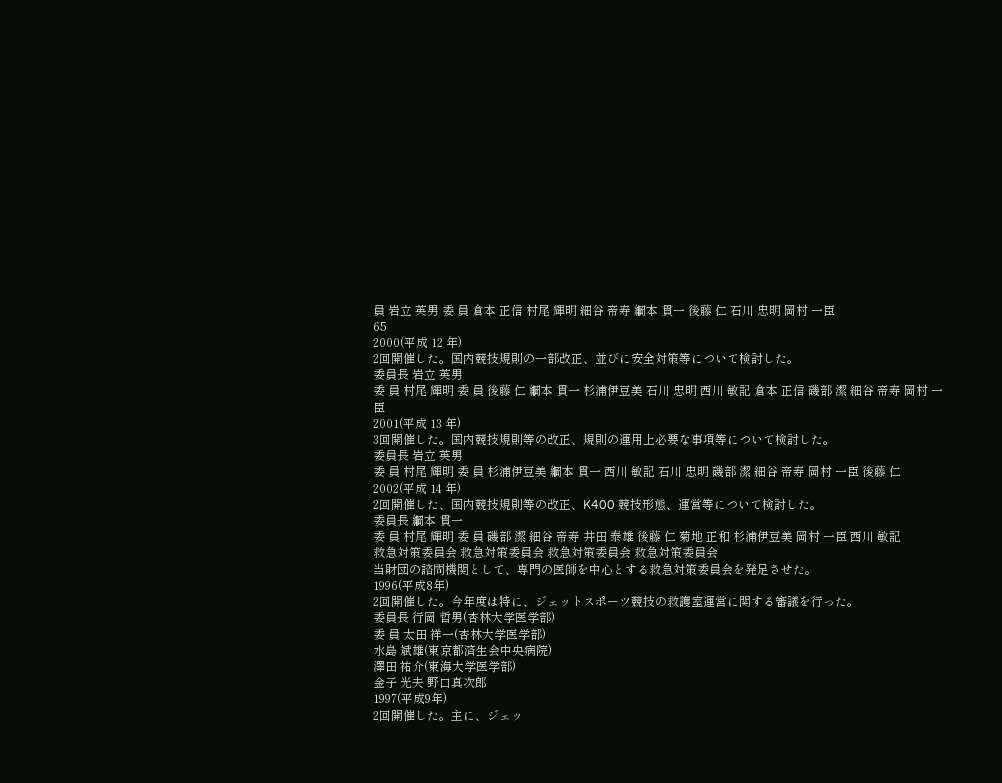員 岩立 英男 委 員 倉本 正信 村尾 輝明 細谷 帝寿 綱本 貫一 後藤 仁 石川 忠明 岡村 一臣
65
2000(平成 12 年)
2回開催した。国内競技規則の一部改正、並びに安全対策等について検討した。
委員長 岩立 英男
委 員 村尾 輝明 委 員 後藤 仁 綱本 貫一 杉浦伊豆美 石川 忠明 西川 敏記 倉本 正信 磯部 潔 細谷 帝寿 岡村 一臣
2001(平成 13 年)
3回開催した。国内競技規則等の改正、規則の運用上必要な事項等について検討した。
委員長 岩立 英男
委 員 村尾 輝明 委 員 杉浦伊豆美 綱本 貫一 西川 敏記 石川 忠明 磯部 潔 細谷 帝寿 岡村 一臣 後藤 仁
2002(平成 14 年)
2回開催した、国内競技規則等の改正、K400 競技形態、運営等について検討した。
委員長 綱本 貫一
委 員 村尾 輝明 委 員 磯部 潔 細谷 帝寿 井田 泰雄 後藤 仁 菊地 正和 杉浦伊豆美 岡村 一臣 西川 敏記
救急対策委員会 救急対策委員会 救急対策委員会 救急対策委員会
当財団の諮問機関として、専門の医師を中心とする救急対策委員会を発足させた。
1996(平成8年)
2回開催した。今年度は特に、ジェットスポーツ競技の救護室運営に関する審議を行った。
委員長 行岡 哲男(杏林大学医学部)
委 員 太田 祥一(杏林大学医学部)
水島 斌雄(東京都済生会中央病院)
澤田 祐介(東海大学医学部)
金子 光夫 野口真次郎
1997(平成9年)
2回開催した。主に、ジェッ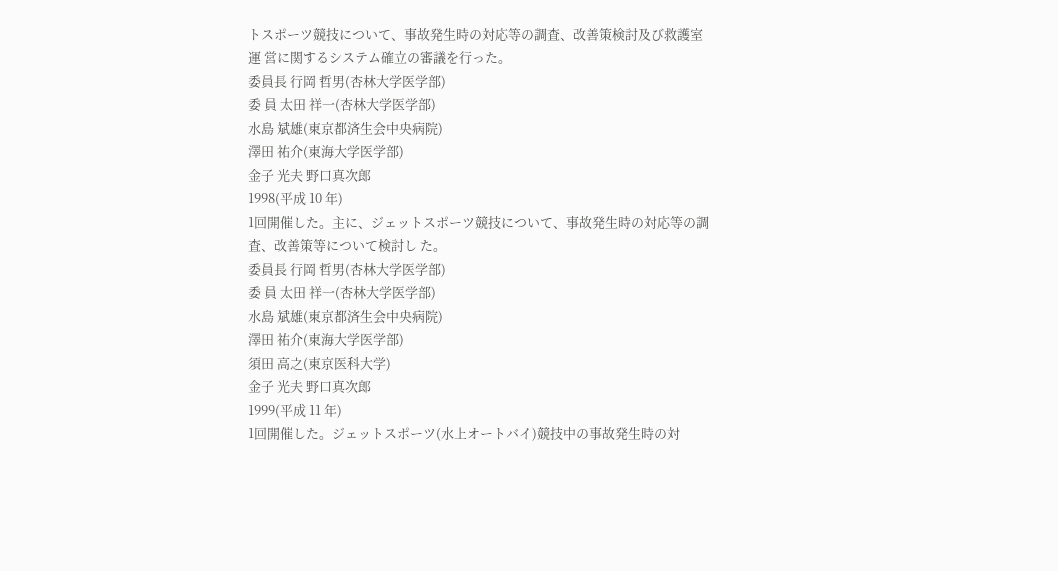トスポーツ競技について、事故発生時の対応等の調査、改善策検討及び救護室運 営に関するシステム確立の審議を行った。
委員長 行岡 哲男(杏林大学医学部)
委 員 太田 祥一(杏林大学医学部)
水島 斌雄(東京都済生会中央病院)
澤田 祐介(東海大学医学部)
金子 光夫 野口真次郎
1998(平成 10 年)
1回開催した。主に、ジェットスポーツ競技について、事故発生時の対応等の調査、改善策等について検討し た。
委員長 行岡 哲男(杏林大学医学部)
委 員 太田 祥一(杏林大学医学部)
水島 斌雄(東京都済生会中央病院)
澤田 祐介(東海大学医学部)
須田 高之(東京医科大学)
金子 光夫 野口真次郎
1999(平成 11 年)
1回開催した。ジェットスポーツ(水上オートバイ)競技中の事故発生時の対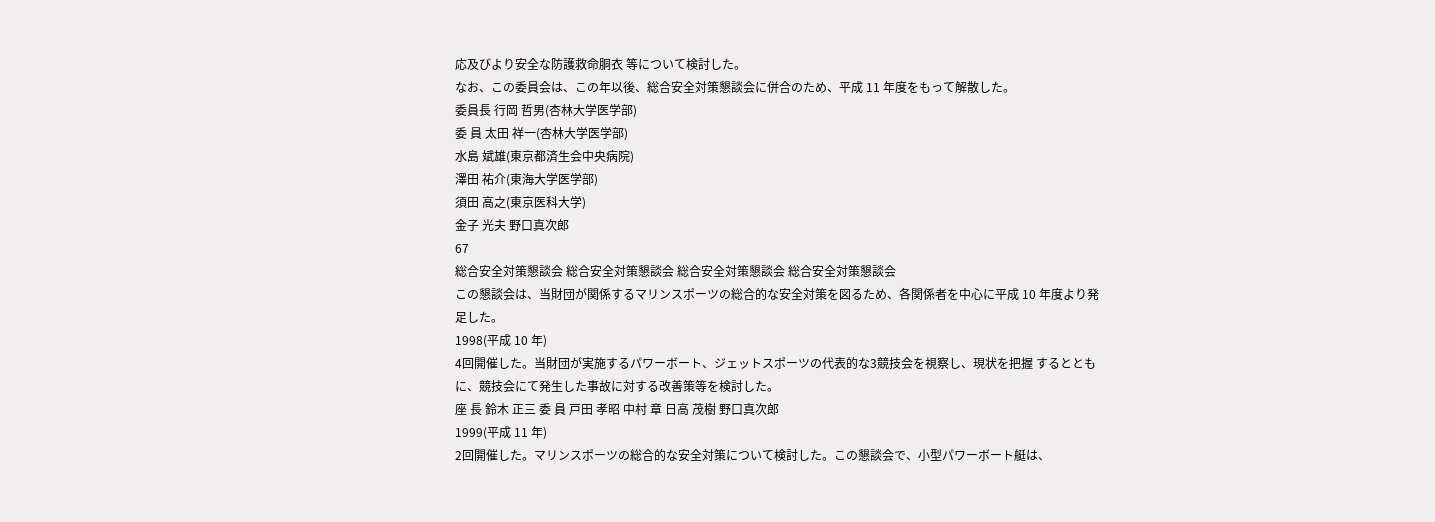応及びより安全な防護救命胴衣 等について検討した。
なお、この委員会は、この年以後、総合安全対策懇談会に併合のため、平成 11 年度をもって解散した。
委員長 行岡 哲男(杏林大学医学部)
委 員 太田 祥一(杏林大学医学部)
水島 斌雄(東京都済生会中央病院)
澤田 祐介(東海大学医学部)
須田 高之(東京医科大学)
金子 光夫 野口真次郎
67
総合安全対策懇談会 総合安全対策懇談会 総合安全対策懇談会 総合安全対策懇談会
この懇談会は、当財団が関係するマリンスポーツの総合的な安全対策を図るため、各関係者を中心に平成 10 年度より発足した。
1998(平成 10 年)
4回開催した。当財団が実施するパワーボート、ジェットスポーツの代表的な3競技会を視察し、現状を把握 するとともに、競技会にて発生した事故に対する改善策等を検討した。
座 長 鈴木 正三 委 員 戸田 孝昭 中村 章 日高 茂樹 野口真次郎
1999(平成 11 年)
2回開催した。マリンスポーツの総合的な安全対策について検討した。この懇談会で、小型パワーボート艇は、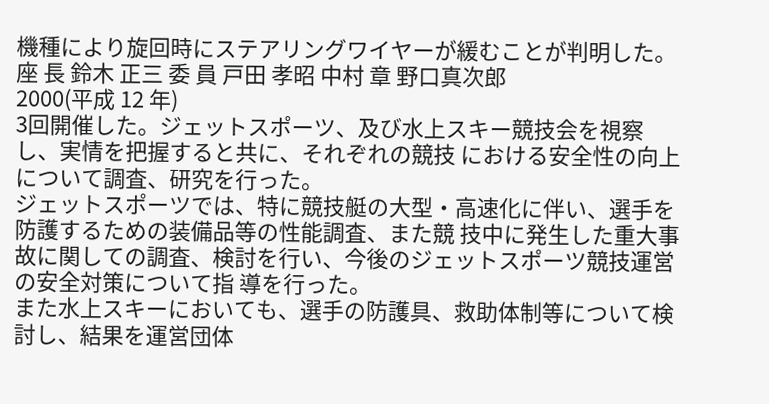機種により旋回時にステアリングワイヤーが緩むことが判明した。
座 長 鈴木 正三 委 員 戸田 孝昭 中村 章 野口真次郎
2000(平成 12 年)
3回開催した。ジェットスポーツ、及び水上スキー競技会を視察し、実情を把握すると共に、それぞれの競技 における安全性の向上について調査、研究を行った。
ジェットスポーツでは、特に競技艇の大型・高速化に伴い、選手を防護するための装備品等の性能調査、また競 技中に発生した重大事故に関しての調査、検討を行い、今後のジェットスポーツ競技運営の安全対策について指 導を行った。
また水上スキーにおいても、選手の防護具、救助体制等について検討し、結果を運営団体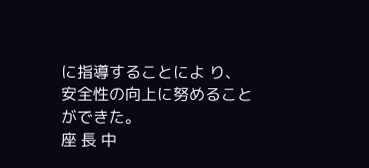に指導することによ り、安全性の向上に努めることができた。
座 長 中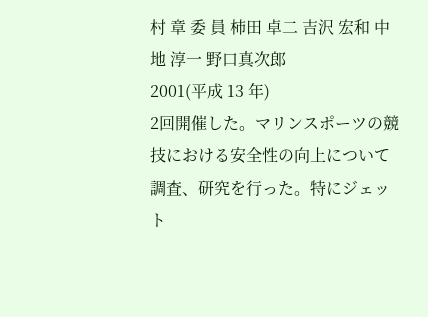村 章 委 員 柿田 卓二 吉沢 宏和 中地 淳一 野口真次郎
2001(平成 13 年)
2回開催した。マリンスポーツの競技における安全性の向上について調査、研究を行った。特にジェット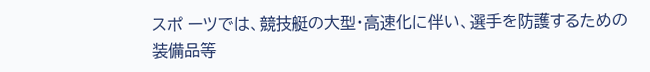スポ ーツでは、競技艇の大型・高速化に伴い、選手を防護するための装備品等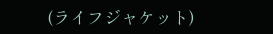(ライフジャケット)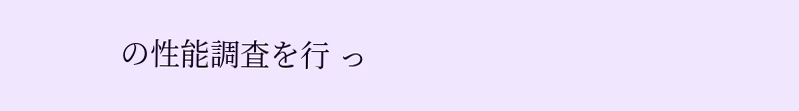の性能調査を行 っ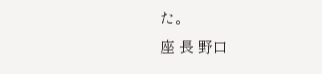た。
座 長 野口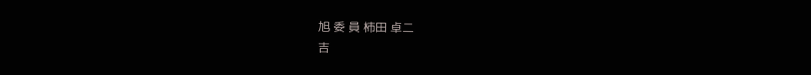旭 委 員 柿田 卓二
吉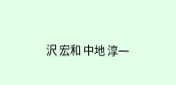沢 宏和 中地 淳一